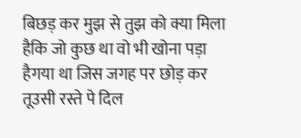बिछड़ कर मुझ से तुझ को क्या मिला हैकि जो कुछ था वो भी खोना पड़ा हैगया था जिस जगह पर छोड़ कर तूउसी रस्ते पे दिल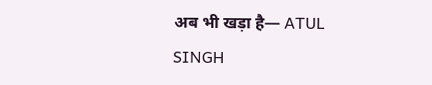अब भी खड़ा है— ATUL SINGH